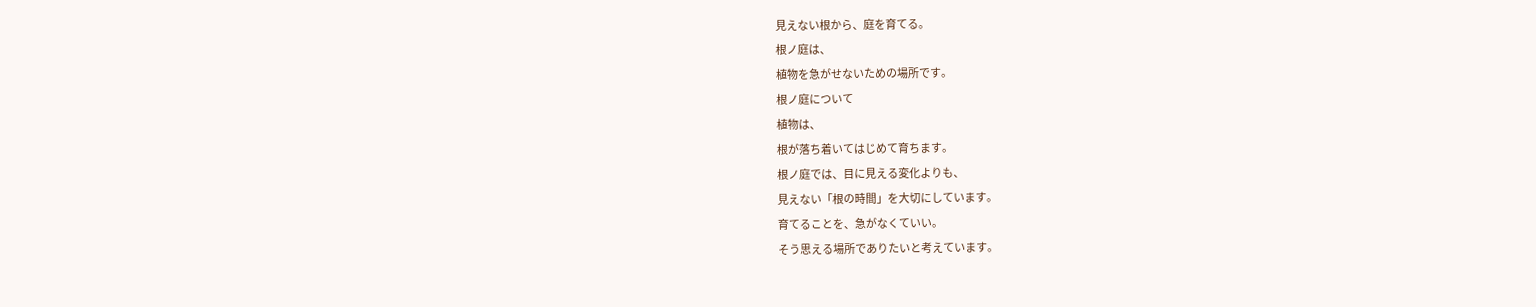見えない根から、庭を育てる。
根ノ庭は、
植物を急がせないための場所です。
根ノ庭について
植物は、
根が落ち着いてはじめて育ちます。
根ノ庭では、目に見える変化よりも、
見えない「根の時間」を大切にしています。
育てることを、急がなくていい。
そう思える場所でありたいと考えています。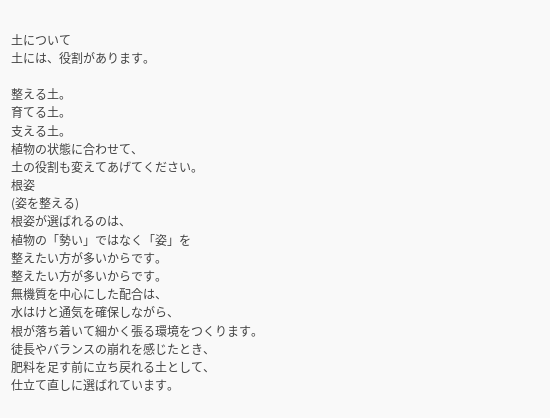土について
土には、役割があります。

整える土。
育てる土。
支える土。
植物の状態に合わせて、
土の役割も変えてあげてください。
根姿
(姿を整える)
根姿が選ばれるのは、
植物の「勢い」ではなく「姿」を
整えたい方が多いからです。
整えたい方が多いからです。
無機質を中心にした配合は、
水はけと通気を確保しながら、
根が落ち着いて細かく張る環境をつくります。
徒長やバランスの崩れを感じたとき、
肥料を足す前に立ち戻れる土として、
仕立て直しに選ばれています。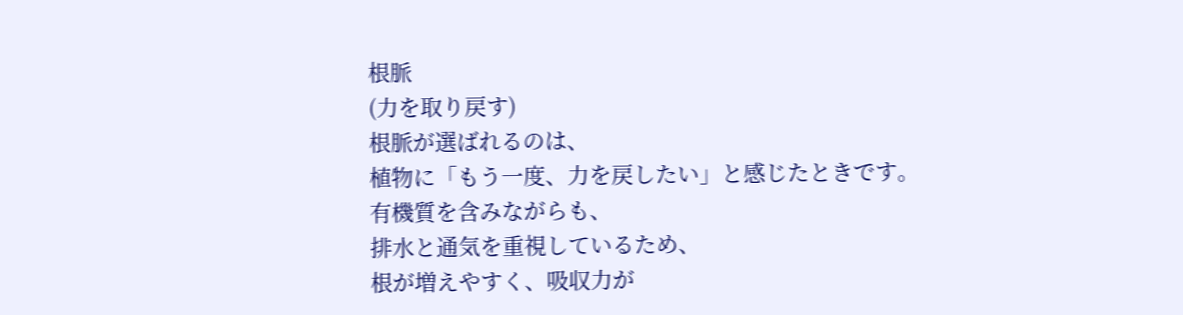根脈
(力を取り戻す)
根脈が選ばれるのは、
植物に「もう一度、力を戻したい」と感じたときです。
有機質を含みながらも、
排水と通気を重視しているため、
根が増えやすく、吸収力が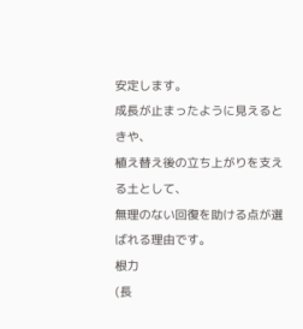安定します。
成長が止まったように見えるときや、
植え替え後の立ち上がりを支える土として、
無理のない回復を助ける点が選ばれる理由です。
根力
(長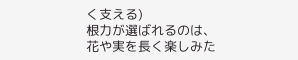く支える)
根力が選ばれるのは、
花や実を長く楽しみた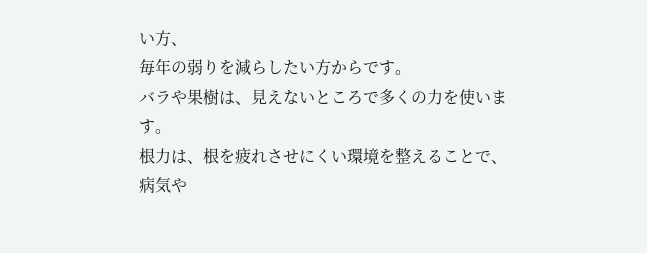い方、
毎年の弱りを減らしたい方からです。
バラや果樹は、見えないところで多くの力を使います。
根力は、根を疲れさせにくい環境を整えることで、
病気や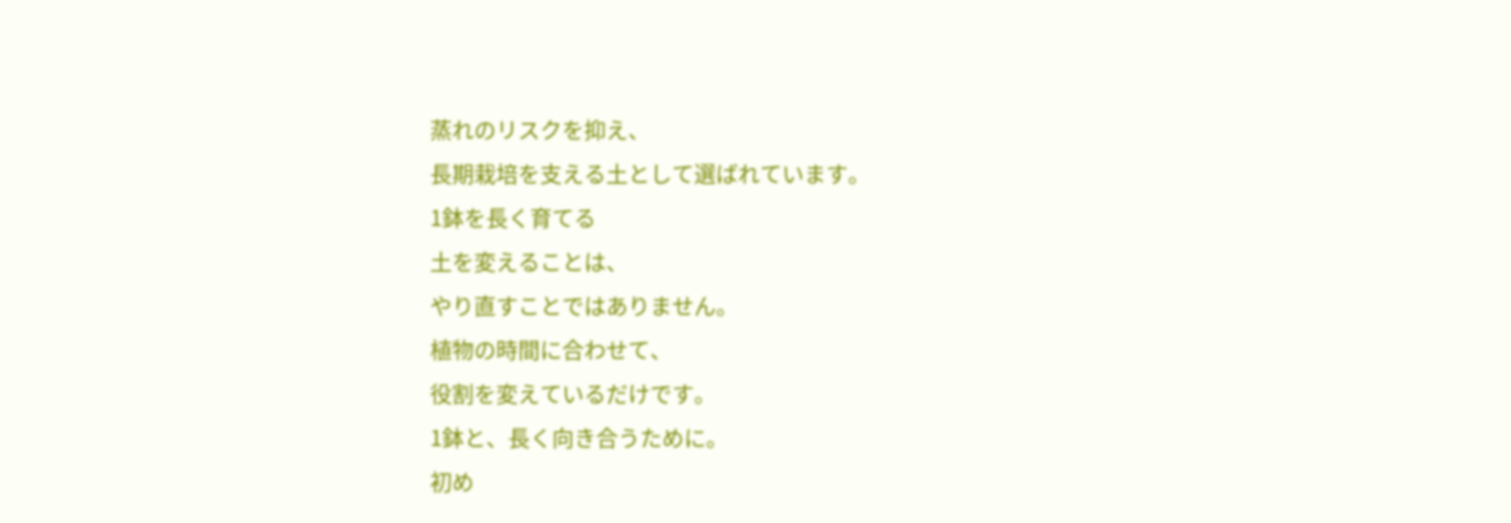蒸れのリスクを抑え、
長期栽培を支える土として選ばれています。
1鉢を長く育てる
土を変えることは、
やり直すことではありません。
植物の時間に合わせて、
役割を変えているだけです。
1鉢と、長く向き合うために。
初め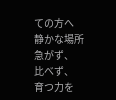ての方へ
静かな場所
急がず、
比べず、
育つ力を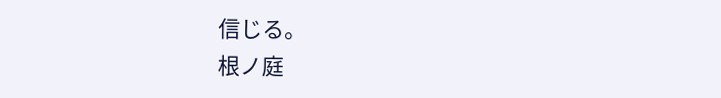信じる。
根ノ庭